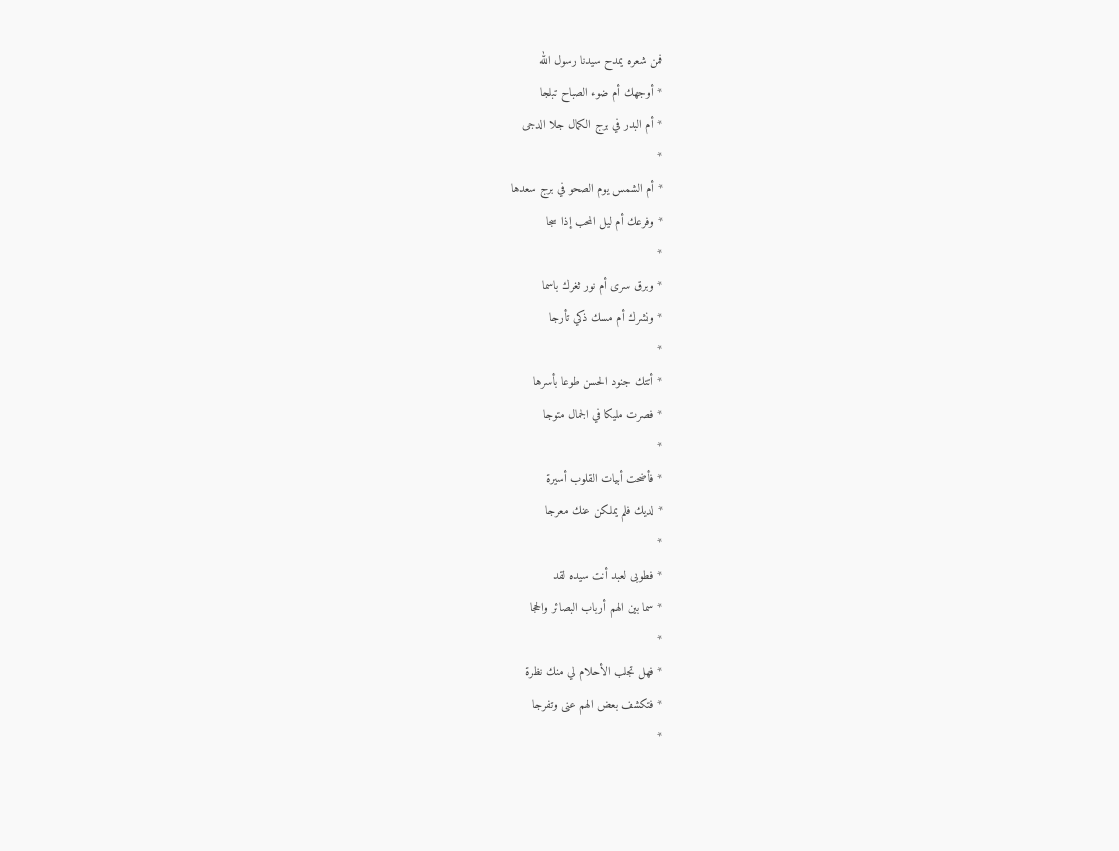فمن شعره يمدح سيدنا رسول الله
* أوجهك أم ضوء الصباح تبلجا
* أم البدر في برج الكمال جلا الدجى
*
* أم الشمس يوم الصحو في برج سعدها
* وفرعك أم ليل المحب إذا سجا
*
* وبرق سرى أم نور ثغرك باسما
* ونشرك أم مسك ذكي تأرجا
*
* أتتك جنود الحسن طوعا بأسرها
* فصرت مليكا في الجمال متوجا
*
* فأضحت أبيات القلوب أسيرة
* لديك فلم يملكن عنك معرجا
*
* فطوبى لعبد أنت سيده لقد
* سما بين الهم أرباب البصائر والحجا
*
* فهل تجلب الأحلام لي منك نظرة
* فتكشف بعض الهم عنى وتفرجا
*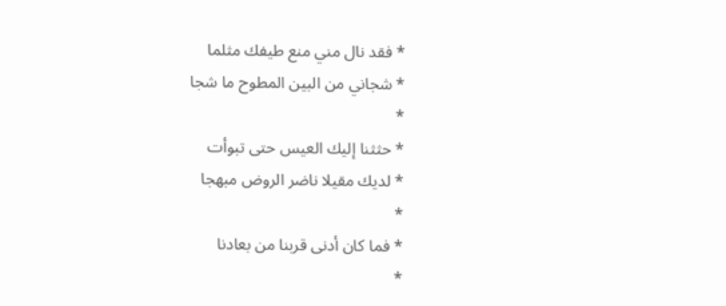* فقد نال مني منع طيفك مثلما
* شجاني من البين المطوح ما شجا
*
* حثثنا إليك العيس حتى تبوأت
* لديك مقيلا ناضر الروض مبهجا
*
* فما كان أدنى قربنا من بعادنا
*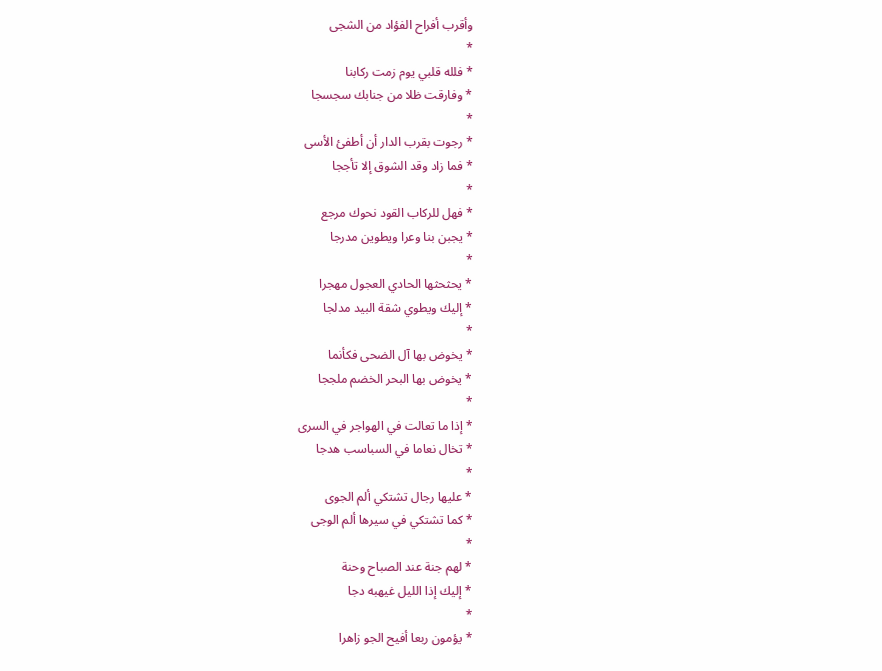وأقرب أفراح الفؤاد من الشجى
*
* فلله قلبي يوم زمت ركابنا
* وفارقت ظلا من جنابك سجسجا
*
* رجوت بقرب الدار أن أطفئ الأسى
* فما زاد وقد الشوق إلا تأججا
*
* فهل للركاب القود نحوك مرجع
* يجبن بنا وعرا ويطوين مدرجا
*
* يحثحثها الحادي العجول مهجرا
* إليك ويطوي شقة البيد مدلجا
*
* يخوض بها آل الضحى فكأنما
* يخوض بها البحر الخضم ملججا
*
* إذا ما تعالت في الهواجر في السرى
* تخال نعاما في السباسب هدجا
*
* عليها رجال تشتكي ألم الجوى
* كما تشتكي في سيرها ألم الوجى
*
* لهم جنة عند الصباح وحنة
* إليك إذا الليل غيهبه دجا
*
* يؤمون ربعا أفيح الجو زاهرا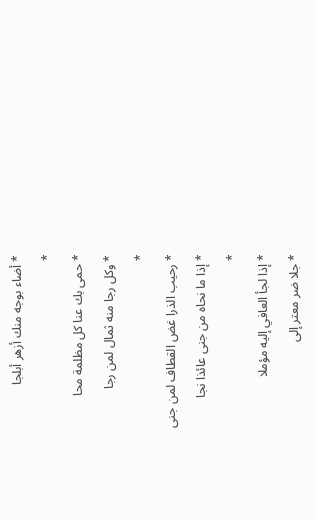* أضاء بوجه منك أزهر أبلجا
*
* حمى بك عنا كل مظلمة محا
* وكل رجا منه ثمال لمن رجا
*
* رحيب الذرا غض القطاف لمن جنى
* إذا ما نحاه من جنى عائذا نجا
*
* إذا لجأ العافي إليه مؤملا
* جلا ضر معتر إلى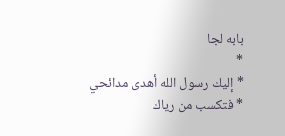بابه لجا
*
* إليك رسول الله أهدى مدائحي
* فتكسب من رياك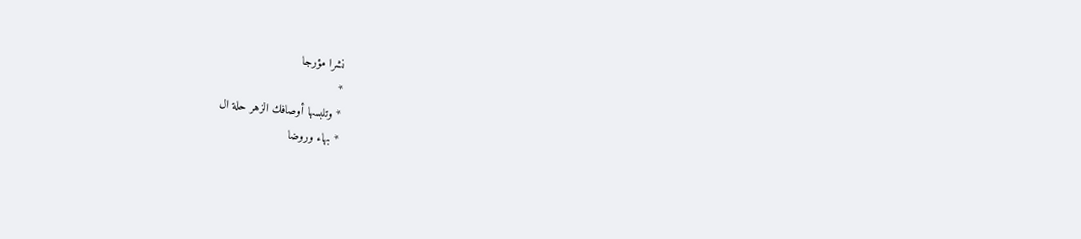نشرا مؤرجا
*
* وتلبسها أوصافك الزهر حلة ال
* بهاء وروضا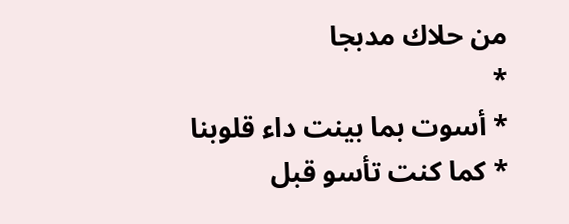من حلاك مدبجا
*
* أسوت بما بينت داء قلوبنا
* كما كنت تأسو قبل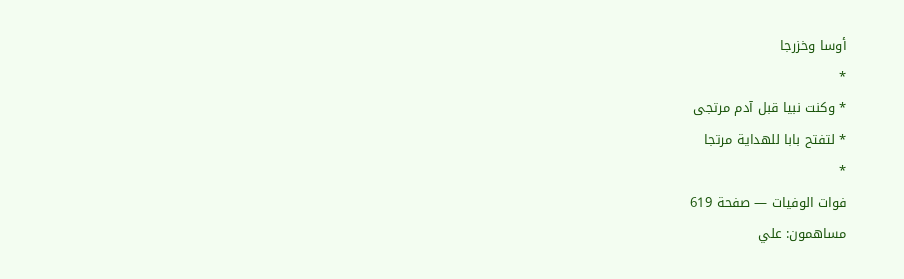أوسا وخزرجا
*
* وكنت نبيا قبل آدم مرتجى
* لتفتح بابا للهداية مرتجا
*
فوات الوفيات — صفحة 619
مساهمون: علي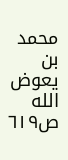محمد بن يعوض الله
ص٦١٩